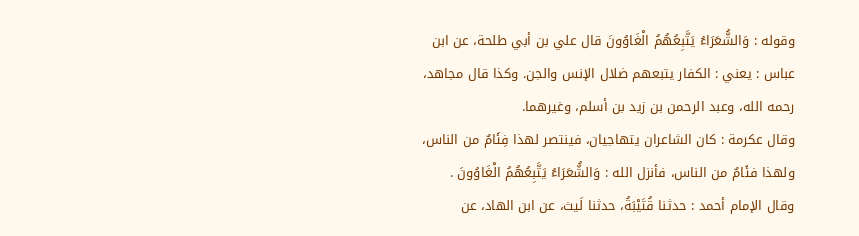وقوله : وَالشُّعَرَاءُ يَتَّبِعُهُمُ الْغَاوُونَ قال علي بن أبي طلحة، عن ابن عباس : يعني : الكفار يتبعهم ضلال الإنس والجن. وكذا قال مجاهد، رحمه الله، وعبد الرحمن بن زيد بن أسلم، وغيرهما.
وقال عكرمة : كان الشاعران يتهاجيان، فينتصر لهذا فِئَامٌ من الناس، ولهذا فئَامٌ من الناس، فأنزل الله : وَالشُّعَرَاءُ يَتَّبِعُهُمُ الْغَاوُونَ .
وقال الإمام أحمد : حدثنا قُتَيْبَةُ، حدثنا لَيث، عن ابن الهاد، عن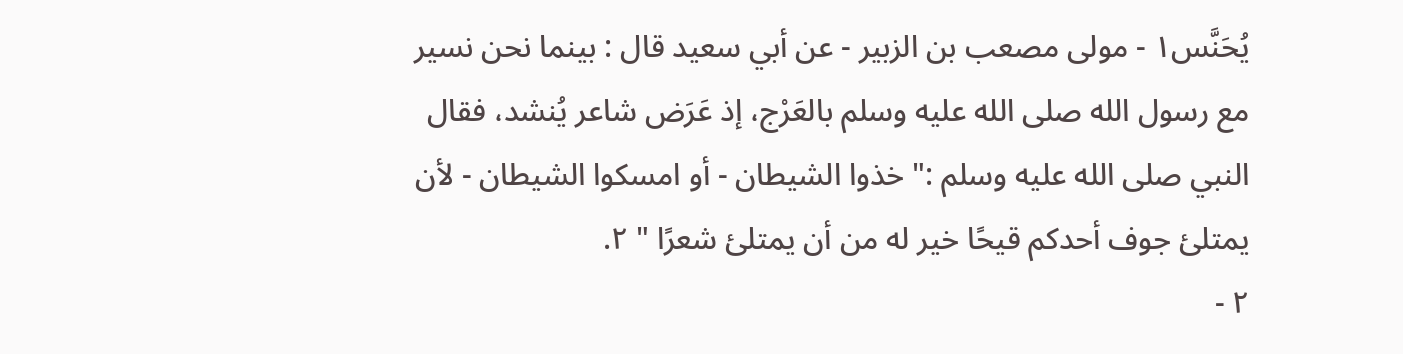يُحَنَّس١ - مولى مصعب بن الزبير - عن أبي سعيد قال : بينما نحن نسير مع رسول الله صلى الله عليه وسلم بالعَرْج، إذ عَرَض شاعر يُنشد، فقال النبي صلى الله عليه وسلم :" خذوا الشيطان - أو امسكوا الشيطان - لأن يمتلئ جوف أحدكم قيحًا خير له من أن يمتلئ شعرًا " ٢.
٢ -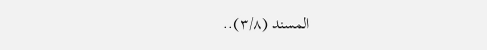المسند (٣/٨)..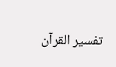تفسير القرآن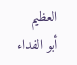العظيم
أبو الفداء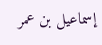إسماعيل بن عمر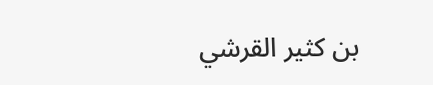بن كثير القرشي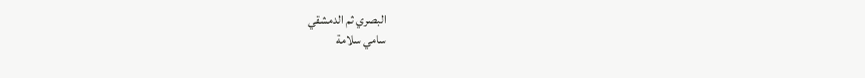البصري ثم الدمشقي
سامي سلامة